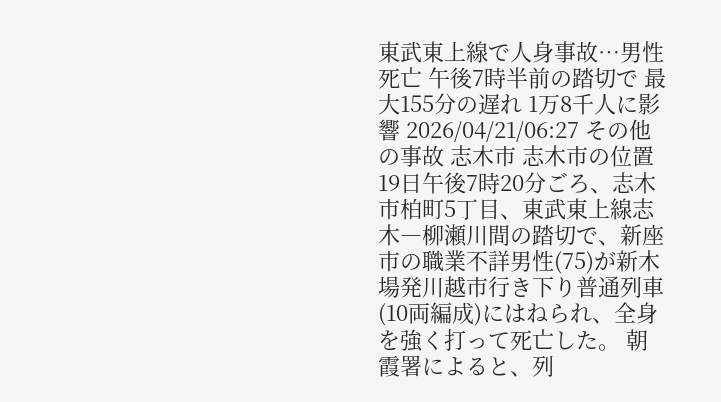東武東上線で人身事故…男性死亡 午後7時半前の踏切で 最大155分の遅れ 1万8千人に影響 2026/04/21/06:27 その他の事故 志木市 志木市の位置 19日午後7時20分ごろ、志木市柏町5丁目、東武東上線志木―柳瀬川間の踏切で、新座市の職業不詳男性(75)が新木場発川越市行き下り普通列車(10両編成)にはねられ、全身を強く打って死亡した。 朝霞署によると、列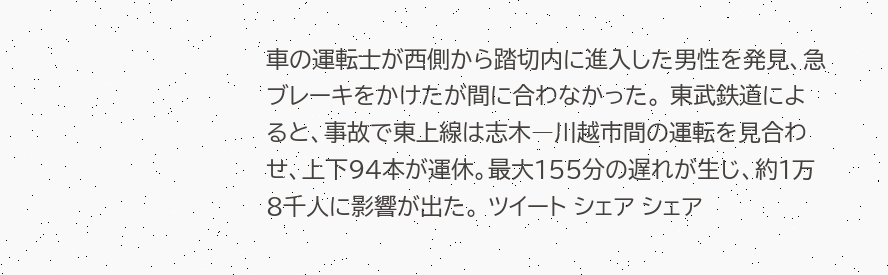車の運転士が西側から踏切内に進入した男性を発見、急ブレーキをかけたが間に合わなかった。 東武鉄道によると、事故で東上線は志木―川越市間の運転を見合わせ、上下94本が運休。最大155分の遅れが生じ、約1万8千人に影響が出た。 ツイート シェア シェア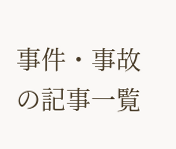事件・事故の記事一覧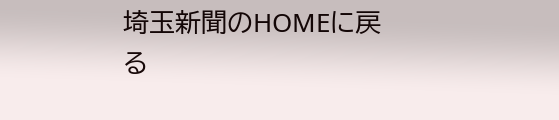埼玉新聞のHOMEに戻る